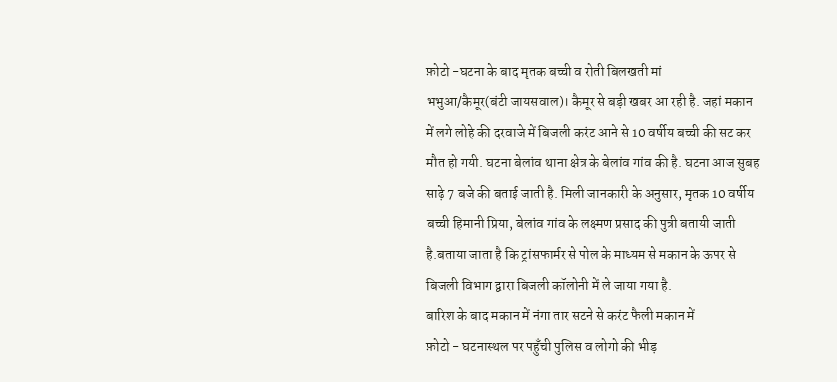फ़ोटो -घटना के बाद मृतक बच्ची व रोती बिलखती मां
भभुआ/कैमूर(बंटी जायसवाल)। कैमूर से बड़ी खबर आ रही है. जहां मकान में लगे लोहे की दरवाजे में बिजली करंट आने से 10 वर्षीय बच्ची की सट कर मौत हो गयी. घटना बेलांव थाना क्षेत्र के बेलांव गांव की है. घटना आज सुबह साढ़े 7 बजे की बताई जाती है. मिली जानकारी के अनुसार, मृतक 10 वर्षीय बच्ची हिमानी प्रिया, बेलांव गांव के लक्ष्मण प्रसाद की पुत्री बतायी जाती है.बताया जाता है कि ट्रांसफार्मर से पोल के माध्यम से मकान के ऊपर से बिजली विभाग द्वारा बिजली कॉलोनी में ले जाया गया है.
बारिश के बाद मकान में नंगा तार सटने से करंट फैली मकान में
फ़ोटो - घटनास्थल पर पहुँची पुलिस व लोगो की भीड़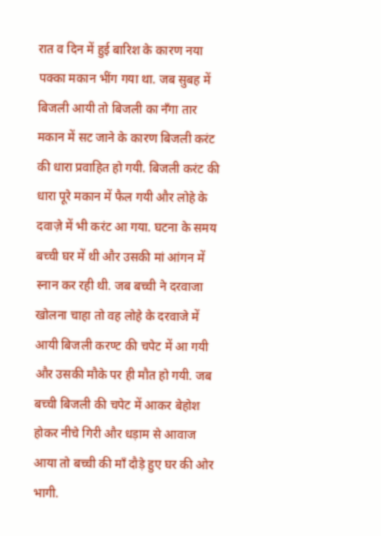रात व दिन में हुई बारिश के कारण नया पक्का मकान भींग गया था. जब सुबह में बिजली आयी तो बिजली का नँगा तार मकान में सट जाने के कारण बिजली करंट की धारा प्रवाहित हो गयी. बिजली करंट की धारा पूरे मकान में फैल गयी और लोहे के दवाज़े में भी करंट आ गया. घटना के समय बच्ची घर में थी और उसकी मां आंगन में स्नान कर रही थी. जब बच्ची ने दरवाजा खोलना चाहा तो वह लोहे के दरवाजे में आयी बिजली करण्ट की चपेट में आ गयी और उसकी मौके पर ही मौत हो गयी. जब बच्ची बिजली की चपेट में आकर बेहोश होकर नीचे गिरी और धड़ाम से आवाज आया तो बच्ची की माँ दौड़े हुए घर की ओर भागी.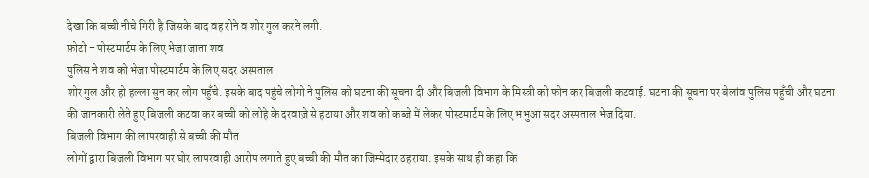देखा कि बच्ची नीचे गिरी है जिसके बाद वह रोने व शोर गुल करने लगी.
फ़ोटो - पोस्टमार्टम के लिए भेजा जाता शव
पुलिस ने शव को भेजा पोस्टमार्टम के लिए सदर अस्पताल
शोर गुल और हो हल्ला सुन कर लोग पहुँचे. इसके बाद पहुंचे लोगो ने पुलिस को घटना की सूचना दी और बिजली विभाग के मिस्त्री को फोन कर बिजली कटवाई. घटना की सूचना पर बेलांव पुलिस पहुँची और घटना की जानकारी लेते हुए बिजली कटवा कर बच्ची को लोहे के दरवाज़े से हटाया और शव को कब्जे में लेकर पोस्टमार्टम के लिए भभुआ सदर अस्पताल भेज दिया.
बिजली विभाग की लापरवाही से बच्ची की मौत
लोगों द्वारा बिजली विभाग पर घोर लापरवाही आरोप लगाते हुए बच्ची की मौत का जिम्मेदार ठहराया. इसके साथ ही कहा कि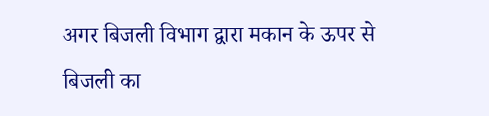अगर बिजली विभाग द्वारा मकान के ऊपर से बिजली का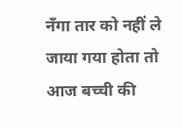नँगा तार को नहीं ले जाया गया होता तो आज बच्ची की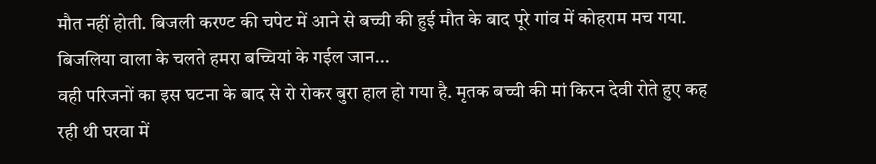मौत नहीं होती. बिजली करण्ट की चपेट में आने से बच्ची की हुई मौत के बाद पूरे गांव में कोहराम मच गया.
बिजलिया वाला के चलते हमरा बच्चियां के गईल जान...
वही परिजनों का इस घटना के बाद से रो रोकर बुरा हाल हो गया है. मृतक बच्ची की मां किरन देवी रोते हुए कह रही थी घरवा में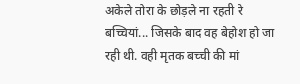अकेले तोरा के छोड़ले ना रहती रे बच्चियां... जिसके बाद वह बेहोश हो जा रही थी. वही मृतक बच्ची की मां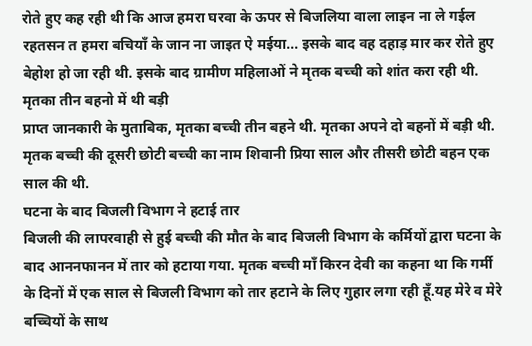रोते हुए कह रही थी कि आज हमरा घरवा के ऊपर से बिजलिया वाला लाइन ना ले गईल रहतसन त हमरा बचियाँ के जान ना जाइत ऐ मईया... इसके बाद वह दहाड़ मार कर रोते हुए बेहोश हो जा रही थी. इसके बाद ग्रामीण महिलाओं ने मृतक बच्ची को शांत करा रही थी.
मृतका तीन बहनो में थी बड़ी
प्राप्त जानकारी के मुताबिक, मृतका बच्ची तीन बहने थी. मृतका अपने दो बहनों में बड़ी थी. मृतक बच्ची की दूसरी छोटी बच्ची का नाम शिवानी प्रिया साल और तीसरी छोटी बहन एक साल की थी.
घटना के बाद बिजली विभाग ने हटाई तार
बिजली की लापरवाही से हुई बच्ची की मौत के बाद बिजली विभाग के कर्मियों द्वारा घटना के बाद आननफानन में तार को हटाया गया. मृतक बच्ची माँ किरन देवी का कहना था कि गर्मी के दिनों में एक साल से बिजली विभाग को तार हटाने के लिए गुहार लगा रही हूँ.यह मेरे व मेरे बच्चियों के साथ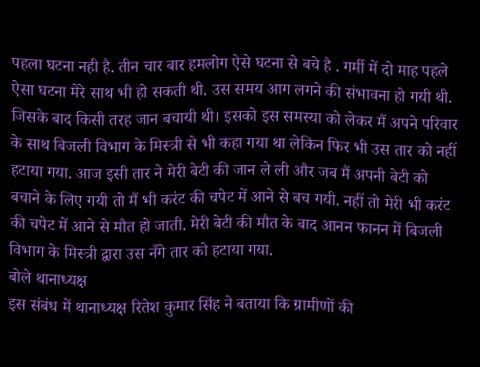पहला घटना नही है. तीन चार बार हमलोग ऐसे घटना से बचे है . गर्मी में दो माह पहले ऐसा घटना मेरे साथ भी हो सकती थी. उस समय आग लगने की संभावना हो गयी थी. जिसके बाद किसी तरह जान बचायी थी। इसको इस समस्या को लेकर मैं अपने परिवार के साथ बिजली विभाग के मिस्त्री से भी कहा गया था लेकिन फिर भी उस तार को नहीं हटाया गया. आज इसी तार ने मेरी बेटी की जान ले ली और जब मैं अपनी बेटी को बचाने के लिए गयी तो मैं भी करंट की चपेट में आने से बच गयी. नहीं तो मेरी भी करंट की चपेट में आने से मौत हो जाती. मेरी बेटी की मौत के बाद आनन फानन में बिजली विभाग के मिस्त्री द्वारा उस नँगे तार को हटाया गया.
बोले थानाध्यक्ष
इस संबंध में थानाध्यक्ष रितेश कुमार सिंह ने बताया कि ग्रामीणों की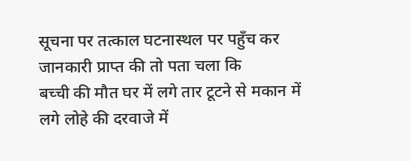सूचना पर तत्काल घटनास्थल पर पहुँच कर जानकारी प्राप्त की तो पता चला कि
बच्ची की मौत घर में लगे तार टूटने से मकान में लगे लोहे की दरवाजे में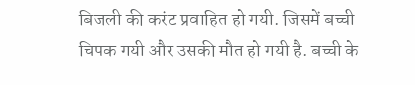बिजली की करंट प्रवाहित हो गयी. जिसमें बच्ची चिपक गयी और उसकी मौत हो गयी है. बच्ची के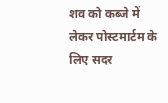शव को कब्जे में लेकर पोस्टमार्टम के लिए सदर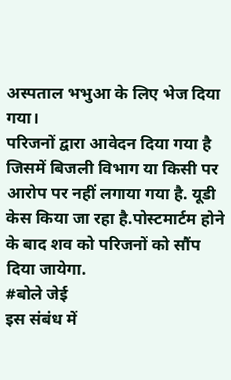अस्पताल भभुआ के लिए भेज दिया गया।
परिजनों द्वारा आवेदन दिया गया है जिसमें बिजली विभाग या किसी पर आरोप पर नहीं लगाया गया है. यूडी केस किया जा रहा है.पोस्टमार्टम होने के बाद शव को परिजनों को सौंप दिया जायेगा.
#बोले जेई
इस संबंध में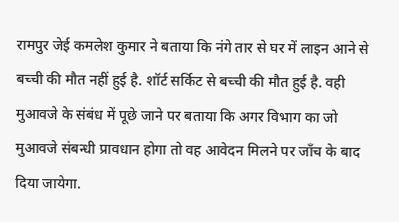रामपुर जेई कमलेश कुमार ने बताया कि नंगे तार से घर में लाइन आने से बच्ची की मौत नहीं हुई है. शॉर्ट सर्किट से बच्ची की मौत हुई है. वही मुआवजे के संबंध में पूछे जाने पर बताया कि अगर विभाग का जो मुआवजे संबन्धी प्रावधान होगा तो वह आवेदन मिलने पर जाँच के बाद दिया जायेगा.